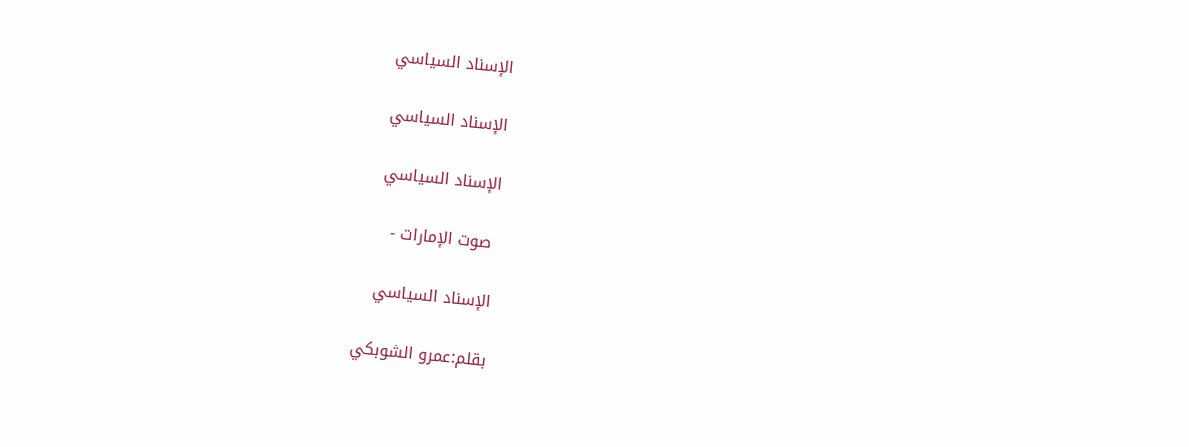الإسناد السياسي

الإسناد السياسي

الإسناد السياسي

 صوت الإمارات -

الإسناد السياسي

بقلم:عمرو الشوبكي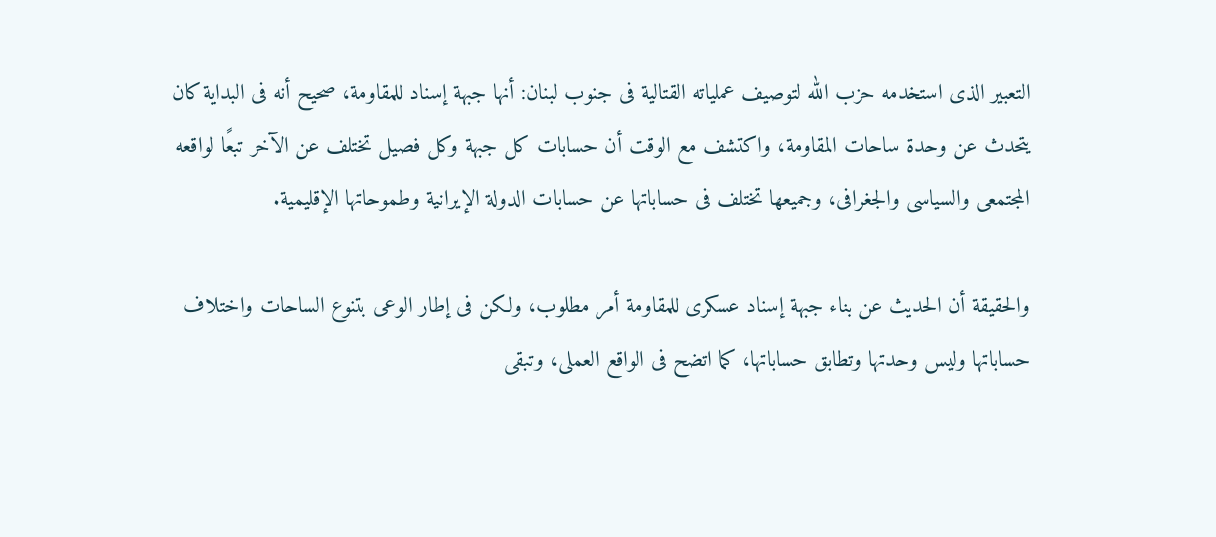التعبير الذى استخدمه حزب الله لتوصيف عملياته القتالية فى جنوب لبنان: أنها جبهة إسناد للمقاومة، صحيح أنه فى البداية كان يتحدث عن وحدة ساحات المقاومة، واكتشف مع الوقت أن حسابات كل جبهة وكل فصيل تختلف عن الآخر تبعًا لواقعه المجتمعى والسياسى والجغرافى، وجميعها تختلف فى حساباتها عن حسابات الدولة الإيرانية وطموحاتها الإقليمية.

والحقيقة أن الحديث عن بناء جبهة إسناد عسكرى للمقاومة أمر مطلوب، ولكن فى إطار الوعى بتنوع الساحات واختلاف حساباتها وليس وحدتها وتطابق حساباتها، كما اتضح فى الواقع العملى، وتبقى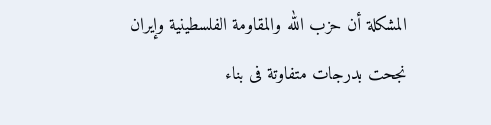المشكلة أن حزب الله والمقاومة الفلسطينية وإيران نجحت بدرجات متفاوتة فى بناء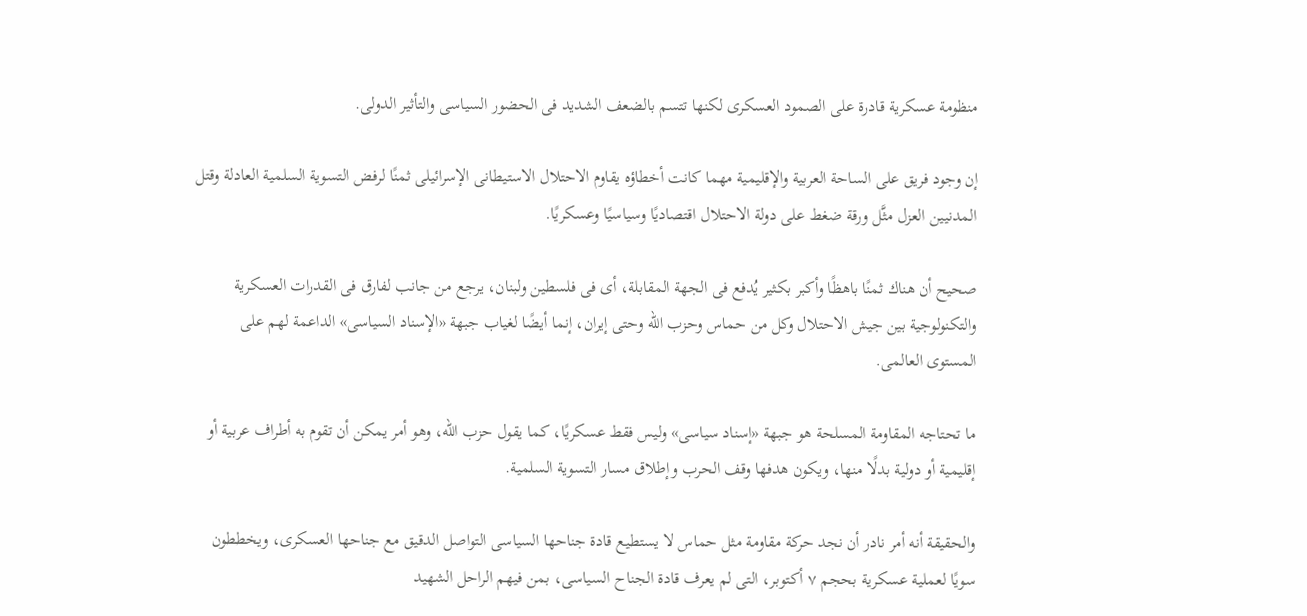منظومة عسكرية قادرة على الصمود العسكرى لكنها تتسم بالضعف الشديد فى الحضور السياسى والتأثير الدولى.

إن وجود فريق على الساحة العربية والإقليمية مهما كانت أخطاؤه يقاوم الاحتلال الاستيطانى الإسرائيلى ثمنًا لرفض التسوية السلمية العادلة وقتل المدنيين العزل مثَّل ورقة ضغط على دولة الاحتلال اقتصاديًا وسياسيًا وعسكريًا.

صحيح أن هناك ثمنًا باهظًا وأكبر بكثير يُدفع فى الجهة المقابلة، أى فى فلسطين ولبنان، يرجع من جانب لفارق فى القدرات العسكرية والتكنولوجية بين جيش الاحتلال وكل من حماس وحزب الله وحتى إيران، إنما أيضًا لغياب جبهة «الإسناد السياسى» الداعمة لهم على المستوى العالمى.

ما تحتاجه المقاومة المسلحة هو جبهة «إسناد سياسى» وليس فقط عسكريًا، كما يقول حزب الله، وهو أمر يمكن أن تقوم به أطراف عربية أو إقليمية أو دولية بدلًا منها، ويكون هدفها وقف الحرب وإطلاق مسار التسوية السلمية.

والحقيقة أنه أمر نادر أن نجد حركة مقاومة مثل حماس لا يستطيع قادة جناحها السياسى التواصل الدقيق مع جناحها العسكرى، ويخططون سويًا لعملية عسكرية بحجم ٧ أكتوبر، التى لم يعرف قادة الجناح السياسى، بمن فيهم الراحل الشهيد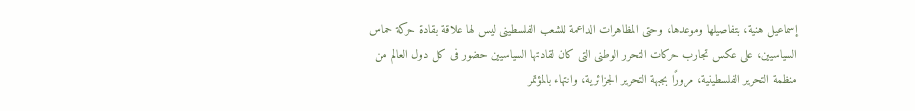إسماعيل هنية، بتفاصيلها وموعدها، وحتى المظاهرات الداعمة للشعب الفلسطينى ليس لها علاقة بقادة حركة حماس السياسيين، على عكس تجارب حركات التحرر الوطنى التى كان لقادتها السياسيين حضور فى كل دول العالم من منظمة التحرير الفلسطينية، مرورًا بجبهة التحرير الجزائرية، وانتهاء بالمؤتمر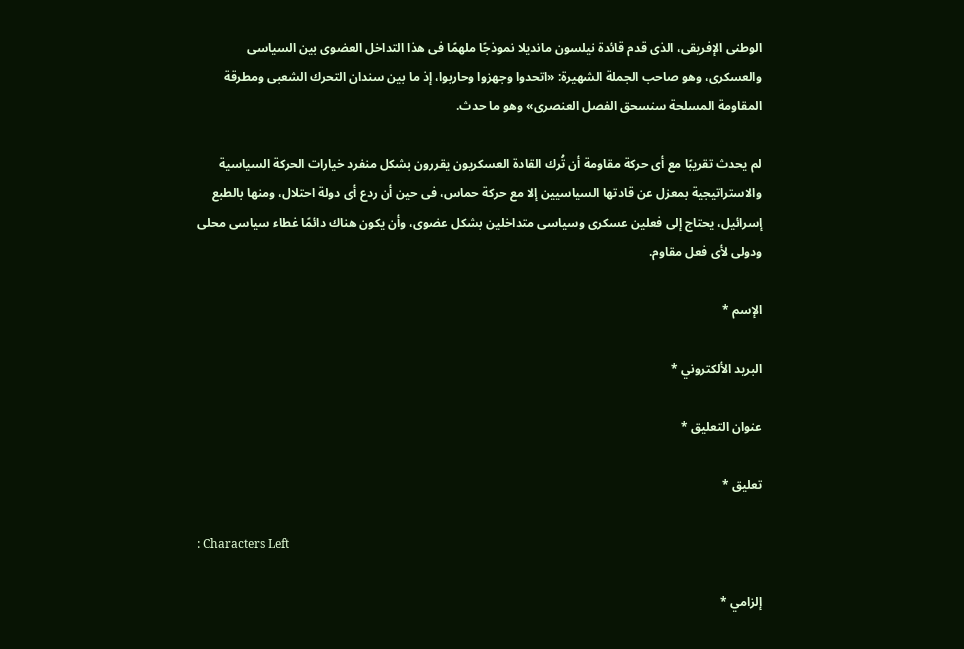الوطنى الإفريقى، الذى قدم قائدة نيلسون مانديلا نموذجًا ملهمًا فى هذا التداخل العضوى بين السياسى والعسكرى، وهو صاحب الجملة الشهيرة: «اتحدوا وجهزوا وحاربوا، إذ ما بين سندان التحرك الشعبى ومطرقة المقاومة المسلحة سنسحق الفصل العنصرى» وهو ما حدث.

لم يحدث تقريبًا مع أى حركة مقاومة أن تُرك القادة العسكريون يقررون بشكل منفرد خيارات الحركة السياسية والاستراتيجية بمعزل عن قادتها السياسيين إلا مع حركة حماس، فى حين أن ردع أى دولة احتلال، ومنها بالطبع إسرائيل، يحتاج إلى فعلين عسكرى وسياسى متداخلين بشكل عضوى، وأن يكون هناك دائمًا غطاء سياسى محلى ودولى لأى فعل مقاوم.

الإسم *

البريد الألكتروني *

عنوان التعليق *

تعليق *

: Characters Left

إلزامي *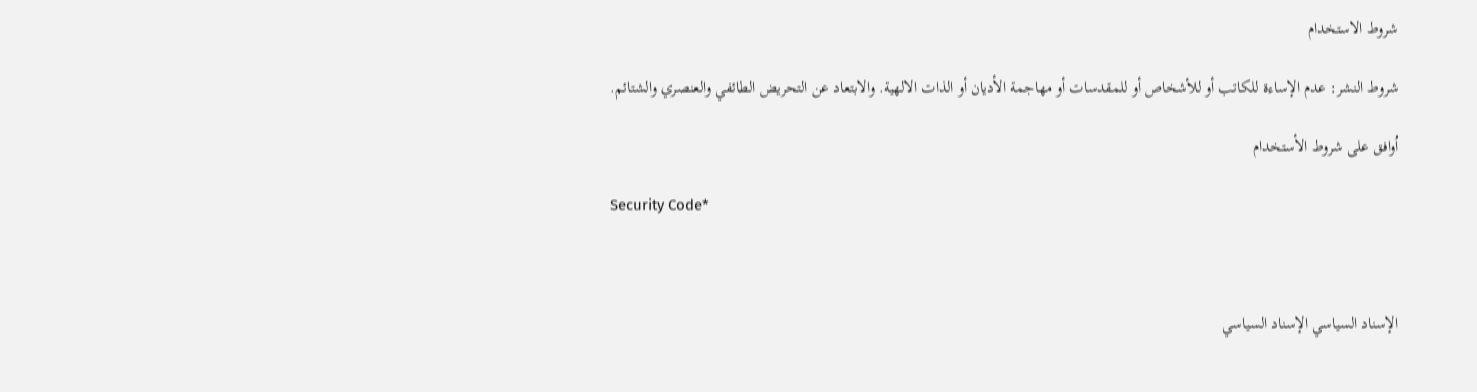شروط الاستخدام

شروط النشر: عدم الإساءة للكاتب أو للأشخاص أو للمقدسات أو مهاجمة الأديان أو الذات الالهية. والابتعاد عن التحريض الطائفي والعنصري والشتائم.

اُوافق على شروط الأستخدام

Security Code*



الإسناد السياسي الإسناد السياسي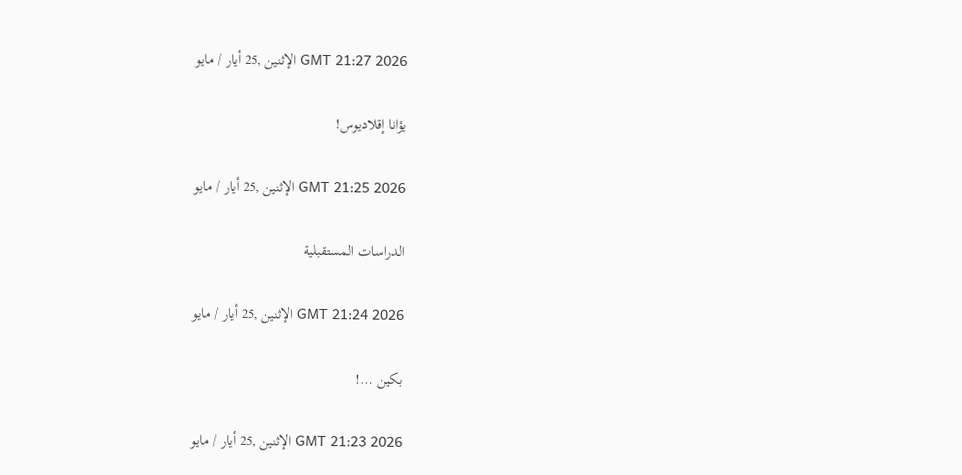GMT 21:27 2026 الإثنين ,25 أيار / مايو

يؤانا إقلاديوس!

GMT 21:25 2026 الإثنين ,25 أيار / مايو

الدراسات المستقبلية

GMT 21:24 2026 الإثنين ,25 أيار / مايو

بكين …!

GMT 21:23 2026 الإثنين ,25 أيار / مايو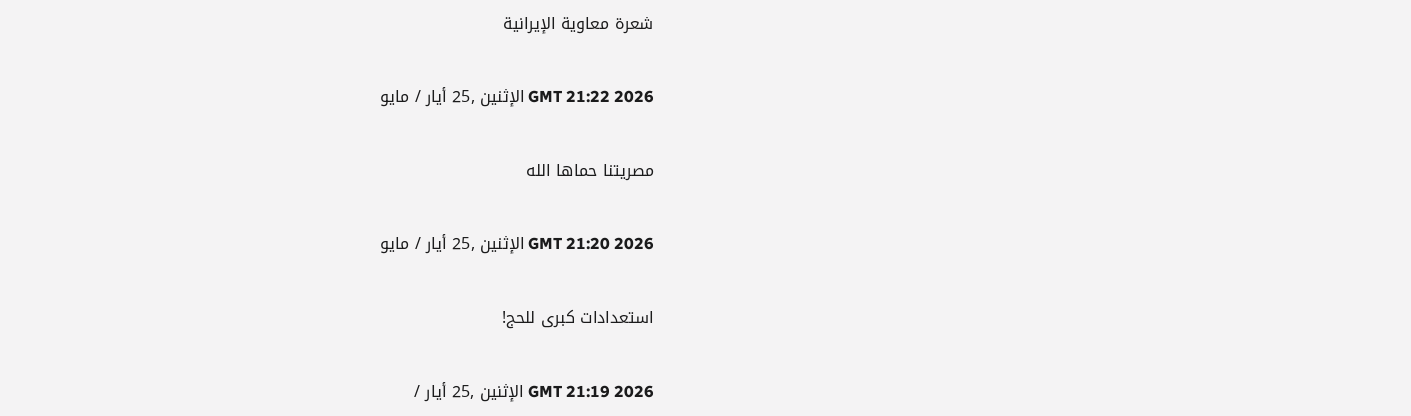شعرة معاوية الإيرانية

GMT 21:22 2026 الإثنين ,25 أيار / مايو

مصريتنا حماها الله

GMT 21:20 2026 الإثنين ,25 أيار / مايو

استعدادات كبرى للحج!

GMT 21:19 2026 الإثنين ,25 أيار /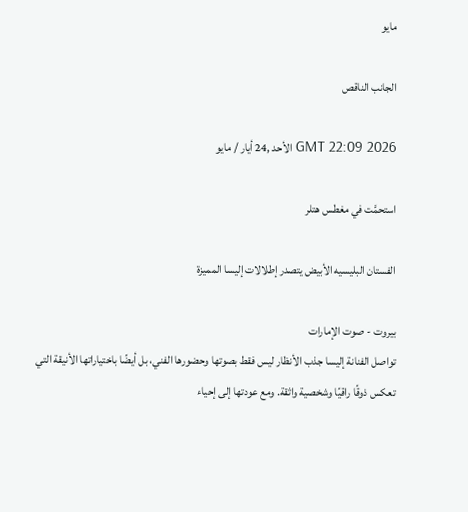مايو

الجانب الناقص

GMT 22:09 2026 الأحد ,24 أيار / مايو

استحمَّت في مغطس هتلر

الفستان البليسيه الأبيض يتصدر إطلالات إليسا المميزة

بيروت - صوت الإمارات
تواصل الفنانة إليسا جذب الأنظار ليس فقط بصوتها وحضورها الفني، بل أيضًا باختياراتها الأنيقة التي تعكس ذوقًا راقيًا وشخصية واثقة. ومع عودتها إلى إحياء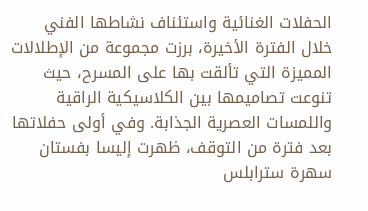الحفلات الغنائية واستئناف نشاطها الفني خلال الفترة الأخيرة، برزت مجموعة من الإطلالات المميزة التي تألقت بها على المسرح، حيث تنوعت تصاميمها بين الكلاسيكية الراقية واللمسات العصرية الجذابة. وفي أولى حفلاتها بعد فترة من التوقف، ظهرت إليسا بفستان سهرة سترابلس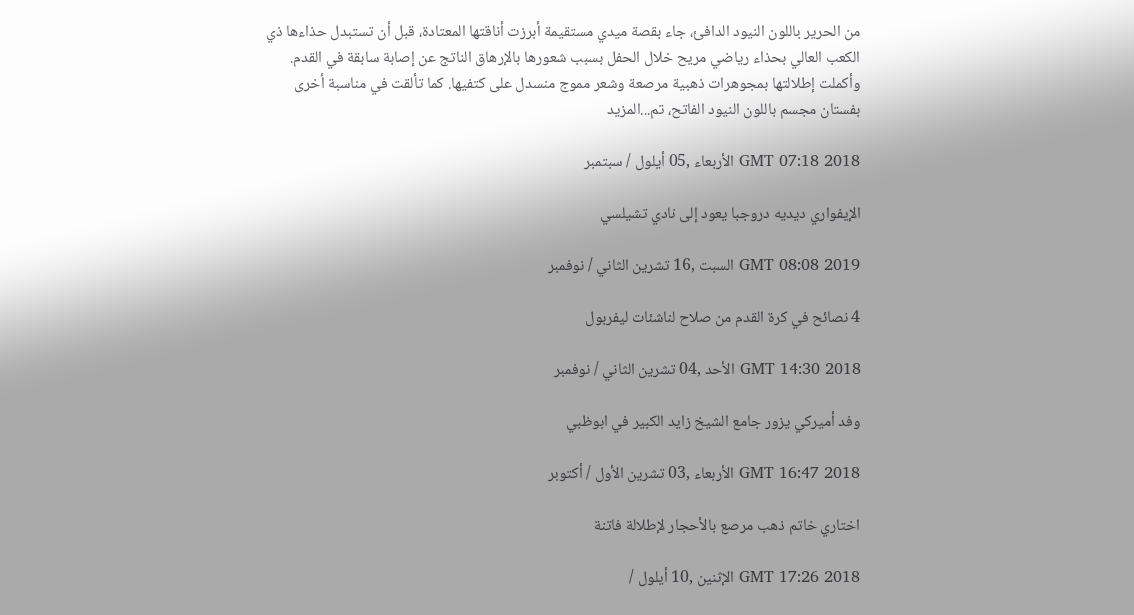من الحرير باللون النيود الدافئ، جاء بقصة ميدي مستقيمة أبرزت أناقتها المعتادة، قبل أن تستبدل حذاءها ذي الكعب العالي بحذاء رياضي مريح خلال الحفل بسبب شعورها بالإرهاق الناتج عن إصابة سابقة في القدم. وأكملت إطلالتها بمجوهرات ذهبية مرصعة وشعر مموج منسدل على كتفيها. كما تألقت في مناسبة أخرى بفستان مجسم باللون النيود الفاتح، تم...المزيد

GMT 07:18 2018 الأربعاء ,05 أيلول / سبتمبر

الإيفواري ديديه دروجبا يعود إلى نادي تشيلسي

GMT 08:08 2019 السبت ,16 تشرين الثاني / نوفمبر

4 نصائح في كرة القدم من صلاح لناشئات ليفربول

GMT 14:30 2018 الأحد ,04 تشرين الثاني / نوفمبر

وفد أميركي يزور جامع الشيخ زايد الكبير في ابوظبي

GMT 16:47 2018 الأربعاء ,03 تشرين الأول / أكتوبر

اختاري خاتم ذهب مرصع بالأحجار لإطلالة فاتنة

GMT 17:26 2018 الإثنين ,10 أيلول /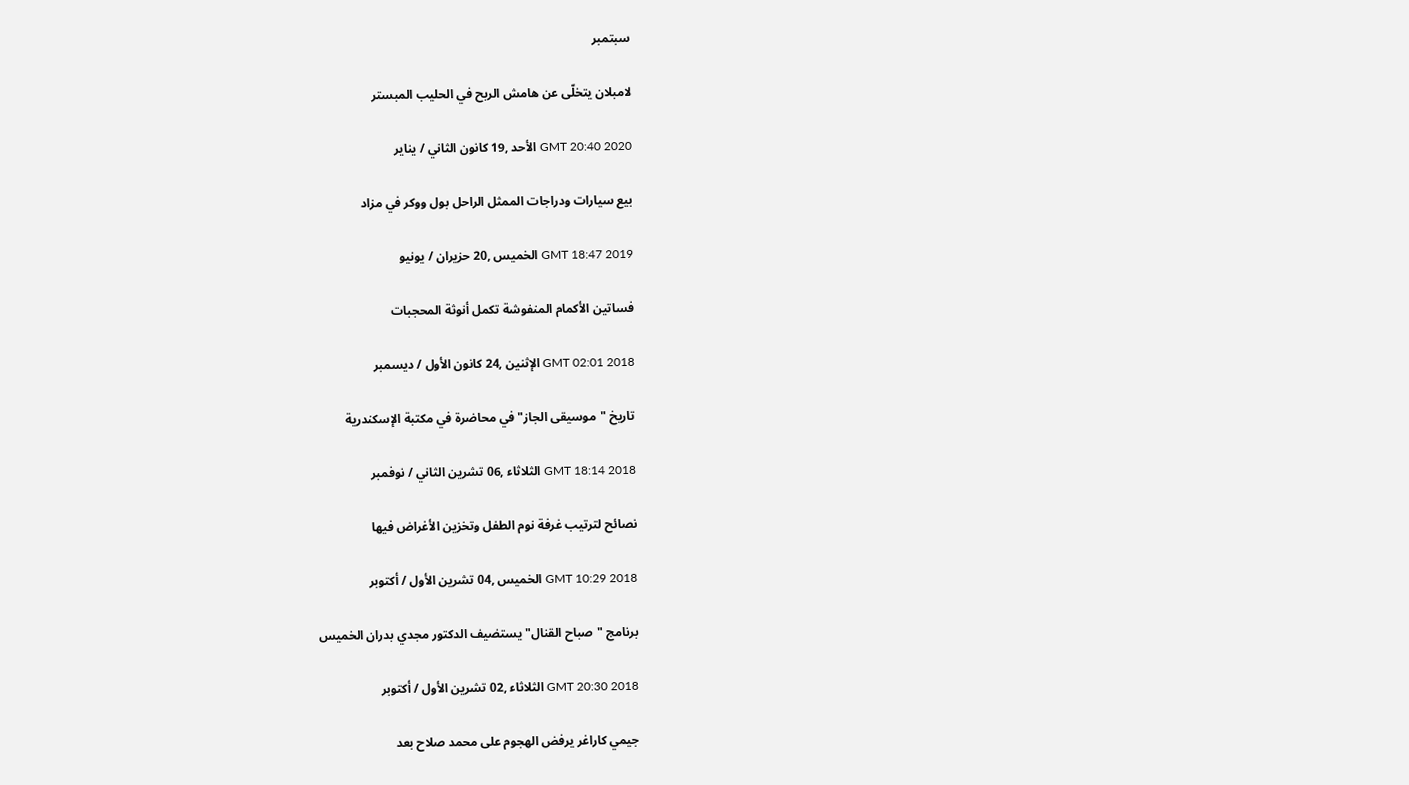سبتمبر

لامبلان يتخلّى عن هامش الربح في الحليب المبستر

GMT 20:40 2020 الأحد ,19 كانون الثاني / يناير

بيع سيارات ودراجات الممثل الراحل بول ووكر في مزاد

GMT 18:47 2019 الخميس ,20 حزيران / يونيو

فساتين الأكمام المنفوشة تكمل أنوثة المحجبات

GMT 02:01 2018 الإثنين ,24 كانون الأول / ديسمبر

تاريخ "موسيقى الجاز" في محاضرة في مكتبة الإسكندرية

GMT 18:14 2018 الثلاثاء ,06 تشرين الثاني / نوفمبر

نصائح لترتيب غرفة نوم الطفل وتخزين الأغراض فيها

GMT 10:29 2018 الخميس ,04 تشرين الأول / أكتوبر

برنامج "صباح القنال" يستضيف الدكتور مجدي بدران الخميس

GMT 20:30 2018 الثلاثاء ,02 تشرين الأول / أكتوبر

جيمي كاراغر يرفض الهجوم على محمد صلاح بعد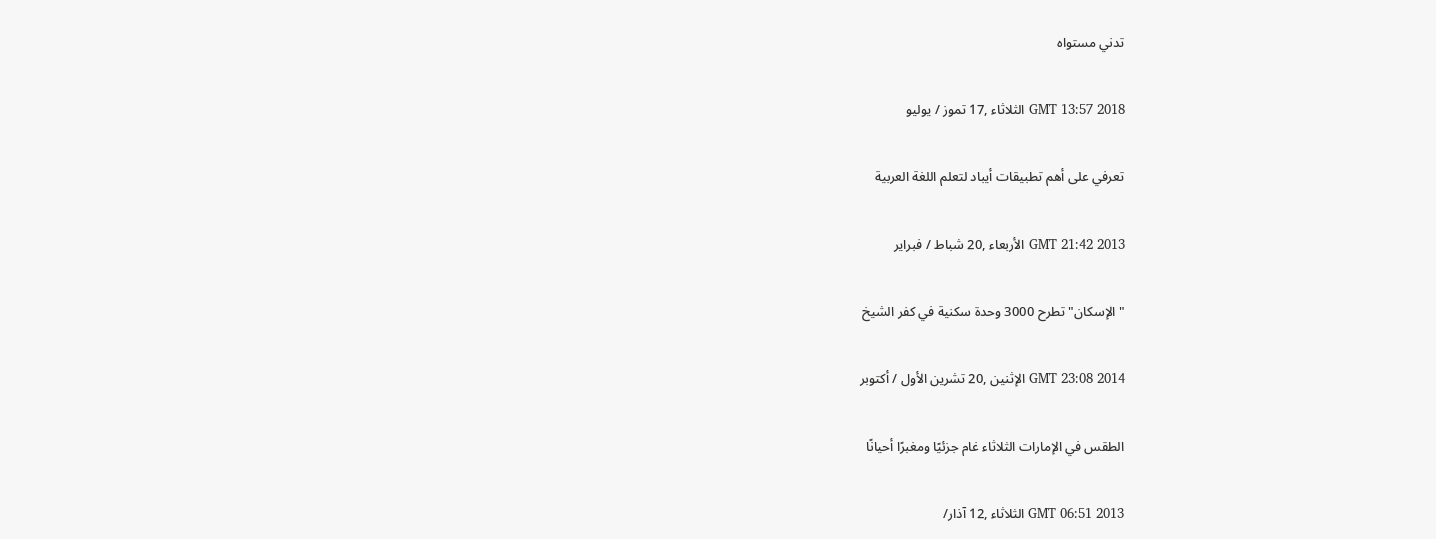تدني مستواه

GMT 13:57 2018 الثلاثاء ,17 تموز / يوليو

تعرفي على أهم تطبيقات أيباد لتعلم اللغة العربية

GMT 21:42 2013 الأربعاء ,20 شباط / فبراير

"الإسكان" تطرح 3000 وحدة سكنية في كفر الشيخ

GMT 23:08 2014 الإثنين ,20 تشرين الأول / أكتوبر

الطقس في الإمارات الثلاثاء غام جزئيًا ومغبرًا أحيانًا

GMT 06:51 2013 الثلاثاء ,12 آذار/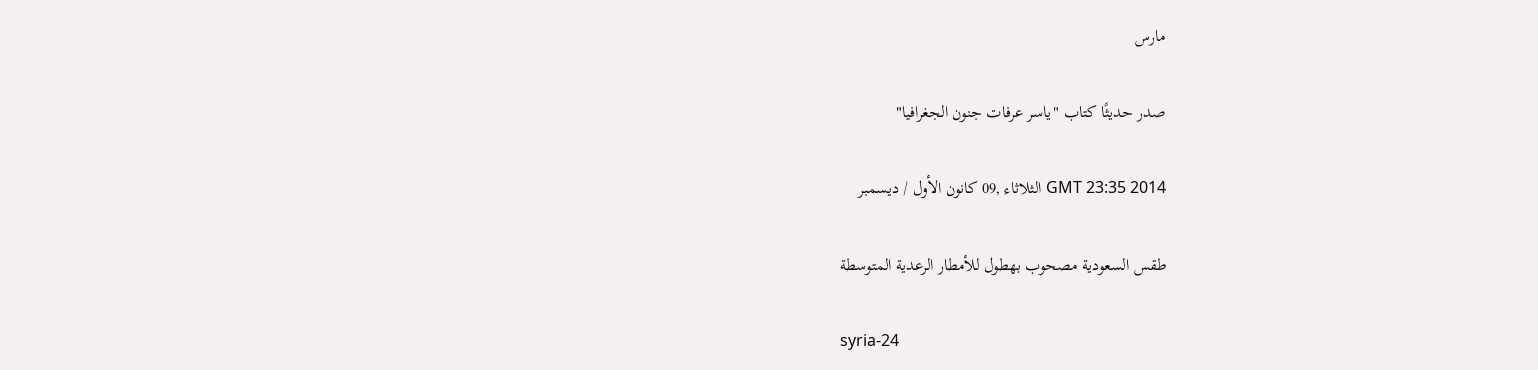مارس

صدر حديثًا كتاب "ياسر عرفات جنون الجغرافيا"

GMT 23:35 2014 الثلاثاء ,09 كانون الأول / ديسمبر

طقس السعودية مصحوب بهطول للأمطار الرعدية المتوسطة

syria-24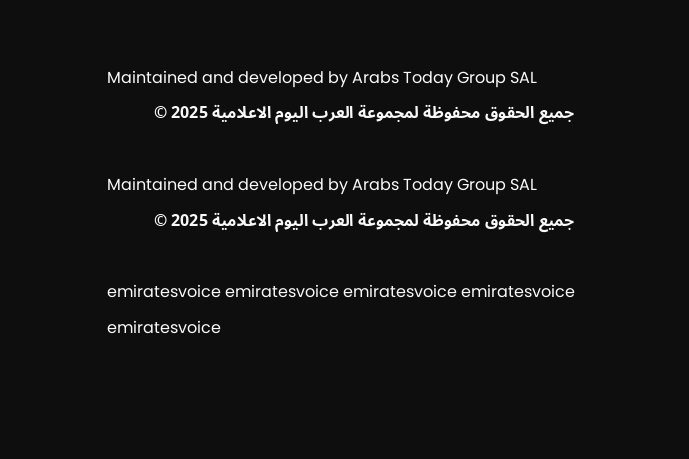Maintained and developed by Arabs Today Group SAL
جميع الحقوق محفوظة لمجموعة العرب اليوم الاعلامية 2025 ©

Maintained and developed by Arabs Today Group SAL
جميع الحقوق محفوظة لمجموعة العرب اليوم الاعلامية 2025 ©

emiratesvoice emiratesvoice emiratesvoice emiratesvoice
emiratesvoice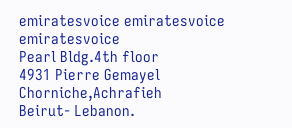emiratesvoice emiratesvoice
emiratesvoice
Pearl Bldg.4th floor
4931 Pierre Gemayel Chorniche,Achrafieh
Beirut- Lebanon.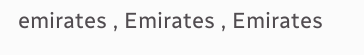emirates , Emirates , Emirates